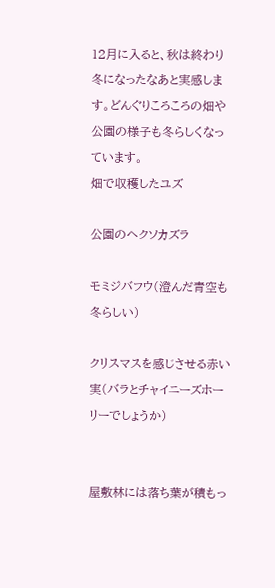12月に入ると、秋は終わり冬になったなあと実感します。どんぐりころころの畑や公園の様子も冬らしくなっています。
畑で収穫したユズ

公園のヘクソカズラ

モミジバフウ(澄んだ青空も冬らしい)

クリスマスを感じさせる赤い実(バラとチャイニーズホーリーでしょうか)


屋敷林には落ち葉が積もっ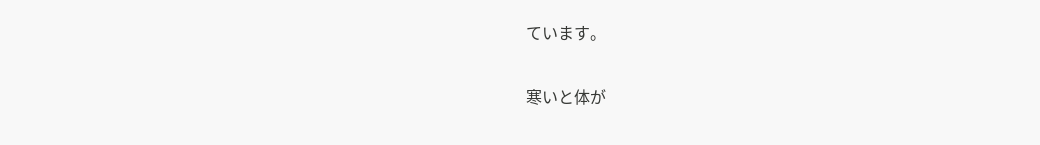ています。

寒いと体が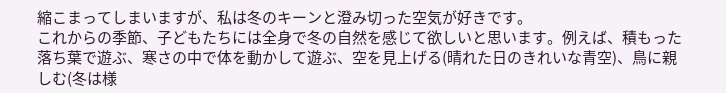縮こまってしまいますが、私は冬のキーンと澄み切った空気が好きです。
これからの季節、子どもたちには全身で冬の自然を感じて欲しいと思います。例えば、積もった落ち葉で遊ぶ、寒さの中で体を動かして遊ぶ、空を見上げる(晴れた日のきれいな青空)、鳥に親しむ(冬は様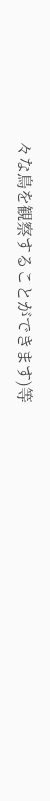々な鳥を観察することができます)等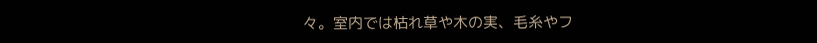々。室内では枯れ草や木の実、毛糸やフ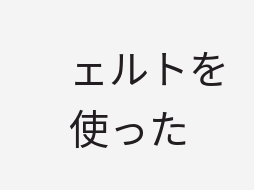ェルトを使った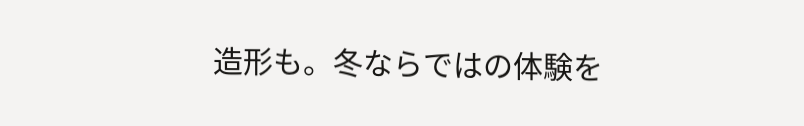造形も。冬ならではの体験を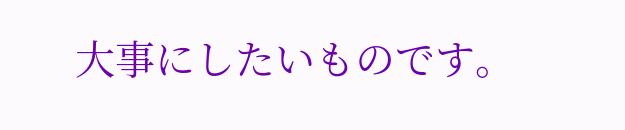大事にしたいものです。